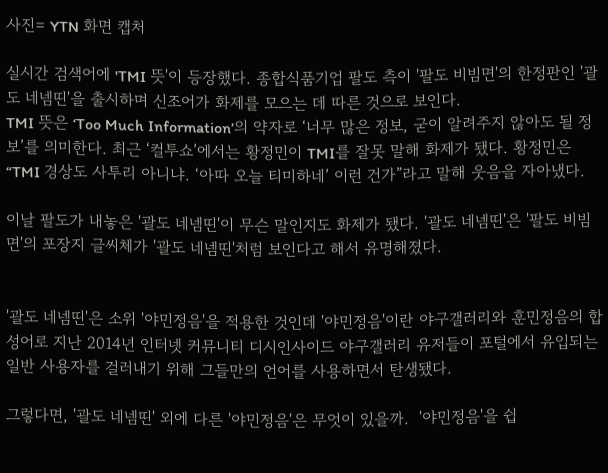사진= YTN 화면 캡처

실시간 검색어에 'TMI 뜻'이 등장했다. 종합식품기업 팔도 측이 '팔도 비빔면'의 한정판인 '괄도 네넴띤'을 출시하며 신조어가 화제를 모으는 데 따른 것으로 보인다.
TMI 뜻은 ‘Too Much Information’의 약자로 ‘너무 많은 정보, 굳이 알려주지 않아도 될 정보’를 의미한다. 최근 ‘컬투쇼’에서는 황정민이 TMI를 잘못 말해 화제가 됐다. 황정민은 “TMI 경상도 사투리 아니냐. ‘아따 오늘 티미하네’ 이런 건가”라고 말해 웃음을 자아냈다.

이날 팔도가 내놓은 '괄도 네넴띤'이 무슨 말인지도 화제가 됐다. '괄도 네넴띤'은 '팔도 비빔면'의 포장지 글씨체가 '괄도 네넴띤'처럼 보인다고 해서 유명해졌다.


'괄도 네넴띤'은 소위 '야민정음'을 적용한 것인데 '야민정음'이란 야구갤러리와 훈민정음의 합성어로 지난 2014년 인터넷 커뮤니티 디시인사이드 야구갤러리 유저들이 포털에서 유입되는 일반 사용자를 걸러내기 위해 그들만의 언어를 사용하면서 탄생됐다.

그렇다면, '괄도 네넴띤' 외에 다른 '야민정음'은 무엇이 있을까.  '야민정음'을 쉽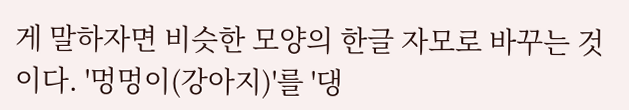게 말하자면 비슷한 모양의 한글 자모로 바꾸는 것이다. '멍멍이(강아지)'를 '댕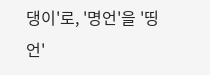댕이'로, '명언'을 '띵언'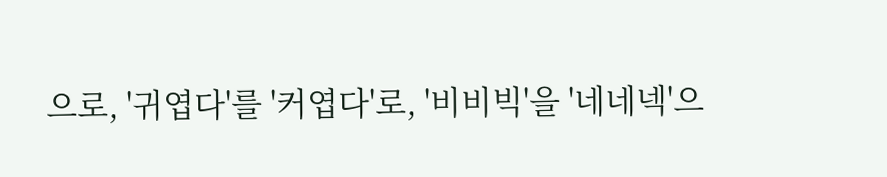으로, '귀엽다'를 '커엽다'로, '비비빅'을 '네네넥'으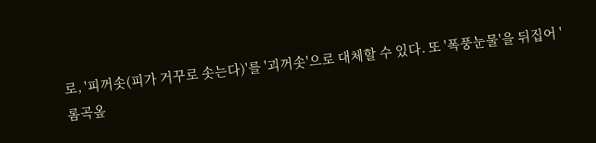로, '피꺼솟(피가 거꾸로 솟는다)'를 '괴꺼솟'으로 대체할 수 있다. 또 '폭풍눈물'을 뒤집어 '롬곡옾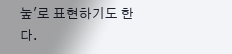눞'로 표현하기도 한다.